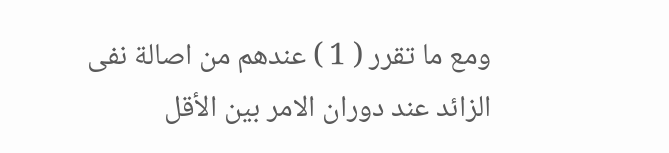ومع ما تقرر ( 1 ) عندهم من اصالة نفى الزائد عند دوران الامر بين الأقل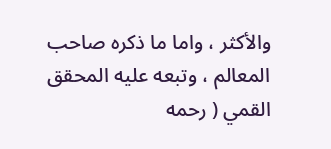والأكثر ، واما ما ذكره صاحب المعالم ، وتبعه عليه المحقق القمي ( رحمه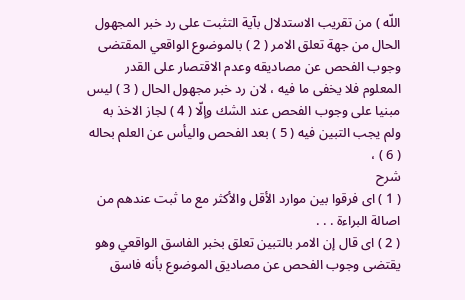اللّه ) من تقريب الاستدلال بآية التثبت على رد خبر المجهول الحال من جهة تعلق الامر ( 2 ) بالموضوع الواقعي المقتضى وجوب الفحص عن مصاديقه وعدم الاقتصار على القدر المعلوم فلا يخفى ما فيه ، لان رد خبر مجهول الحال ( 3 ) ليس مبنيا على وجوب الفحص عند الشك وإلّا ( 4 ) لجاز الاخذ به ولم يجب التبين فيه ( 5 ) بعد الفحص واليأس عن العلم بحاله ( 6 ) ،
شرح
( 1 ) اى فرقوا بين موارد الأقل والأكثر مع ما ثبت عندهم من اصالة البراءة . . .
( 2 ) اى قال إن الامر بالتبين تعلق بخبر الفاسق الواقعي وهو يقتضى وجوب الفحص عن مصاديق الموضوع بأنه فاسق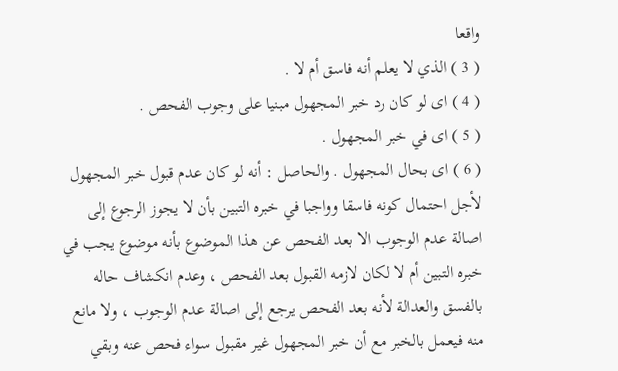واقعا
( 3 ) الذي لا يعلم أنه فاسق أم لا .
( 4 ) اى لو كان رد خبر المجهول مبنيا على وجوب الفحص .
( 5 ) اى في خبر المجهول .
( 6 ) اى بحال المجهول . والحاصل : أنه لو كان عدم قبول خبر المجهول لأجل احتمال كونه فاسقا وواجبا في خبره التبين بأن لا يجوز الرجوع إلى اصالة عدم الوجوب الا بعد الفحص عن هذا الموضوع بأنه موضوع يجب في خبره التبين أم لا لكان لازمه القبول بعد الفحص ، وعدم انكشاف حاله بالفسق والعدالة لأنه بعد الفحص يرجع إلى اصالة عدم الوجوب ، ولا مانع منه فيعمل بالخبر مع أن خبر المجهول غير مقبول سواء فحص عنه وبقي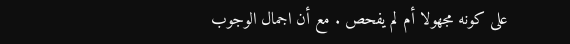على كونه مجهولا أم لم يفحص . مع أن اجمال الوجوب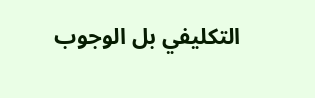التكليفي بل الوجوب